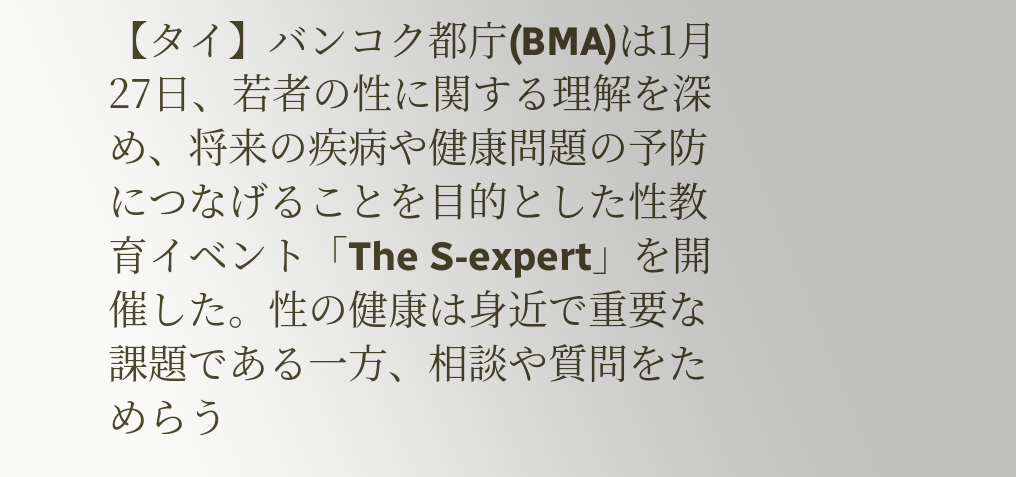【タイ】バンコク都庁(BMA)は1月27日、若者の性に関する理解を深め、将来の疾病や健康問題の予防につなげることを目的とした性教育イベント「The S‑expert」を開催した。性の健康は身近で重要な課題である一方、相談や質問をためらう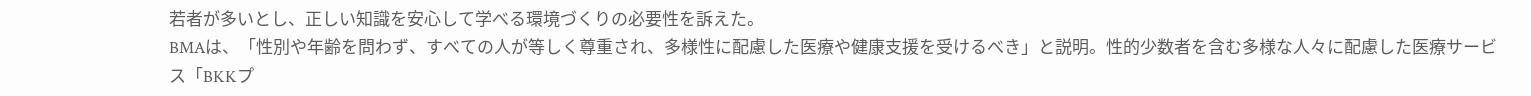若者が多いとし、正しい知識を安心して学べる環境づくりの必要性を訴えた。
BMAは、「性別や年齢を問わず、すべての人が等しく尊重され、多様性に配慮した医療や健康支援を受けるべき」と説明。性的少数者を含む多様な人々に配慮した医療サービス「BKKプ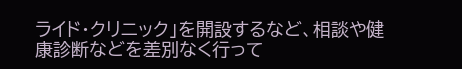ライド・クリニック」を開設するなど、相談や健康診断などを差別なく行って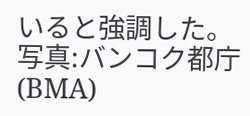いると強調した。
写真:バンコク都庁(BMA)